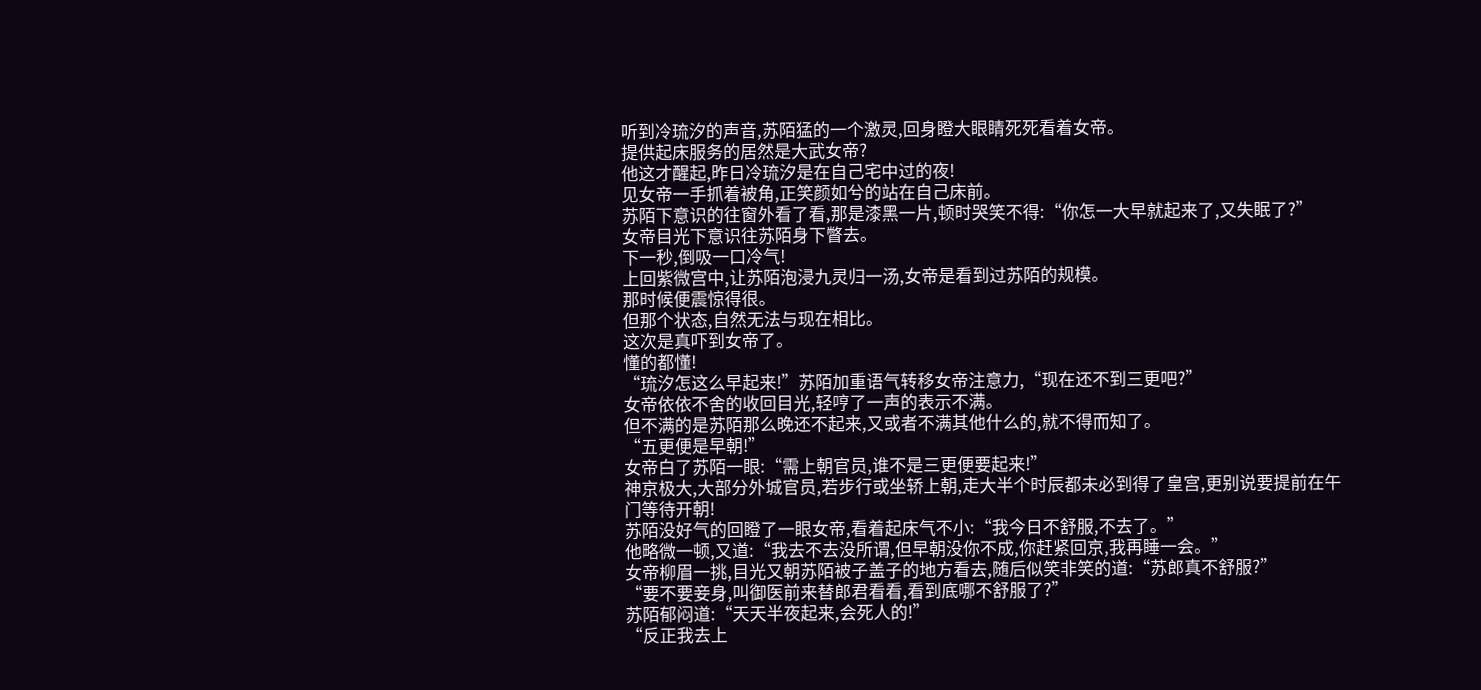听到冷琉汐的声音,苏陌猛的一个激灵,回身瞪大眼睛死死看着女帝。
提供起床服务的居然是大武女帝?
他这才醒起,昨日冷琉汐是在自己宅中过的夜!
见女帝一手抓着被角,正笑颜如兮的站在自己床前。
苏陌下意识的往窗外看了看,那是漆黑一片,顿时哭笑不得:“你怎一大早就起来了,又失眠了?”
女帝目光下意识往苏陌身下瞥去。
下一秒,倒吸一口冷气!
上回紫微宫中,让苏陌泡浸九灵归一汤,女帝是看到过苏陌的规模。
那时候便震惊得很。
但那个状态,自然无法与现在相比。
这次是真吓到女帝了。
懂的都懂!
“琉汐怎这么早起来!”苏陌加重语气转移女帝注意力,“现在还不到三更吧?”
女帝依依不舍的收回目光,轻哼了一声的表示不满。
但不满的是苏陌那么晚还不起来,又或者不满其他什么的,就不得而知了。
“五更便是早朝!”
女帝白了苏陌一眼:“需上朝官员,谁不是三更便要起来!”
神京极大,大部分外城官员,若步行或坐轿上朝,走大半个时辰都未必到得了皇宫,更别说要提前在午门等待开朝!
苏陌没好气的回瞪了一眼女帝,看着起床气不小:“我今日不舒服,不去了。”
他略微一顿,又道:“我去不去没所谓,但早朝没你不成,你赶紧回京,我再睡一会。”
女帝柳眉一挑,目光又朝苏陌被子盖子的地方看去,随后似笑非笑的道:“苏郎真不舒服?”
“要不要妾身,叫御医前来替郎君看看,看到底哪不舒服了?”
苏陌郁闷道:“天天半夜起来,会死人的!”
“反正我去上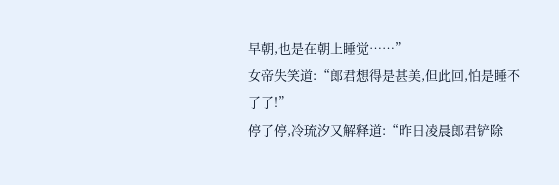早朝,也是在朝上睡觉……”
女帝失笑道:“郎君想得是甚美,但此回,怕是睡不了了!”
停了停,冷琉汐又解释道:“昨日凌晨郎君铲除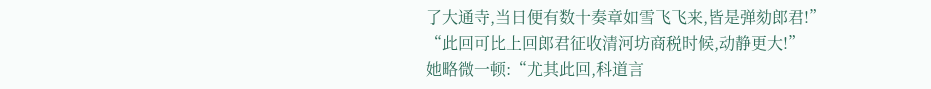了大通寺,当日便有数十奏章如雪飞飞来,皆是弹劾郎君!”
“此回可比上回郎君征收清河坊商税时候,动静更大!”
她略微一顿:“尤其此回,科道言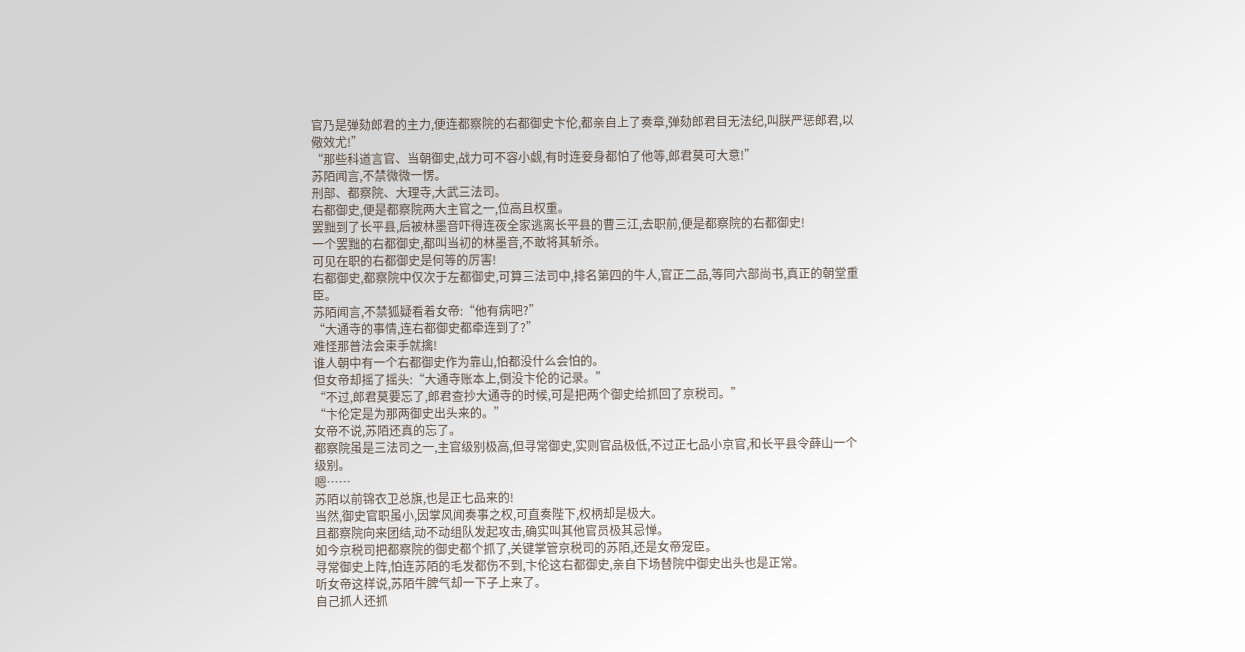官乃是弹劾郎君的主力,便连都察院的右都御史卞伦,都亲自上了奏章,弹劾郎君目无法纪,叫朕严惩郎君,以儆效尤!”
“那些科道言官、当朝御史,战力可不容小觑,有时连妾身都怕了他等,郎君莫可大意!”
苏陌闻言,不禁微微一愣。
刑部、都察院、大理寺,大武三法司。
右都御史,便是都察院两大主官之一,位高且权重。
罢黜到了长平县,后被林墨音吓得连夜全家逃离长平县的曹三江,去职前,便是都察院的右都御史!
一个罢黜的右都御史,都叫当初的林墨音,不敢将其斩杀。
可见在职的右都御史是何等的厉害!
右都御史,都察院中仅次于左都御史,可算三法司中,排名第四的牛人,官正二品,等同六部尚书,真正的朝堂重臣。
苏陌闻言,不禁狐疑看着女帝:“他有病吧?”
“大通寺的事情,连右都御史都牵连到了?”
难怪那普法会束手就擒!
谁人朝中有一个右都御史作为靠山,怕都没什么会怕的。
但女帝却摇了摇头:“大通寺账本上,倒没卞伦的记录。”
“不过,郎君莫要忘了,郎君查抄大通寺的时候,可是把两个御史给抓回了京税司。”
“卞伦定是为那两御史出头来的。”
女帝不说,苏陌还真的忘了。
都察院虽是三法司之一,主官级别极高,但寻常御史,实则官品极低,不过正七品小京官,和长平县令薛山一个级别。
嗯……
苏陌以前锦衣卫总旗,也是正七品来的!
当然,御史官职虽小,因掌风闻奏事之权,可直奏陛下,权柄却是极大。
且都察院向来团结,动不动组队发起攻击,确实叫其他官员极其忌惮。
如今京税司把都察院的御史都个抓了,关键掌管京税司的苏陌,还是女帝宠臣。
寻常御史上阵,怕连苏陌的毛发都伤不到,卞伦这右都御史,亲自下场替院中御史出头也是正常。
听女帝这样说,苏陌牛脾气却一下子上来了。
自己抓人还抓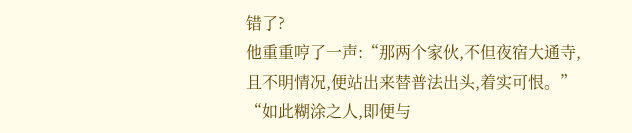错了?
他重重哼了一声:“那两个家伙,不但夜宿大通寺,且不明情况,便站出来替普法出头,着实可恨。”
“如此糊涂之人,即便与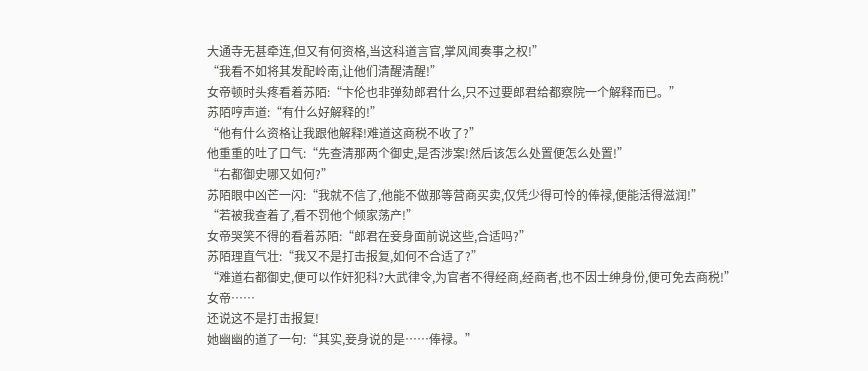大通寺无甚牵连,但又有何资格,当这科道言官,掌风闻奏事之权!”
“我看不如将其发配岭南,让他们清醒清醒!”
女帝顿时头疼看着苏陌:“卞伦也非弹劾郎君什么,只不过要郎君给都察院一个解释而已。”
苏陌哼声道:“有什么好解释的!”
“他有什么资格让我跟他解释!难道这商税不收了?”
他重重的吐了口气:“先查清那两个御史,是否涉案!然后该怎么处置便怎么处置!”
“右都御史哪又如何?”
苏陌眼中凶芒一闪:“我就不信了,他能不做那等营商买卖,仅凭少得可怜的俸禄,便能活得滋润!”
“若被我查着了,看不罚他个倾家荡产!”
女帝哭笑不得的看着苏陌:“郎君在妾身面前说这些,合适吗?”
苏陌理直气壮:“我又不是打击报复,如何不合适了?”
“难道右都御史,便可以作奸犯科?大武律令,为官者不得经商,经商者,也不因士绅身份,便可免去商税!”
女帝……
还说这不是打击报复!
她幽幽的道了一句:“其实,妾身说的是……俸禄。”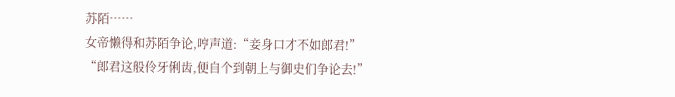苏陌……
女帝懒得和苏陌争论,哼声道:“妾身口才不如郎君!”
“郎君这般伶牙俐齿,便自个到朝上与御史们争论去!”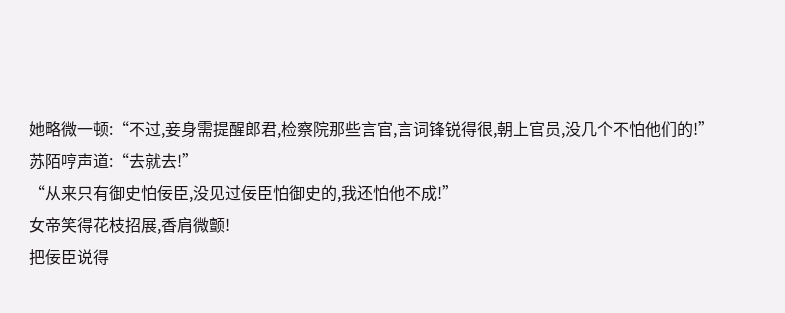她略微一顿:“不过,妾身需提醒郎君,检察院那些言官,言词锋锐得很,朝上官员,没几个不怕他们的!”
苏陌哼声道:“去就去!”
“从来只有御史怕佞臣,没见过佞臣怕御史的,我还怕他不成!”
女帝笑得花枝招展,香肩微颤!
把佞臣说得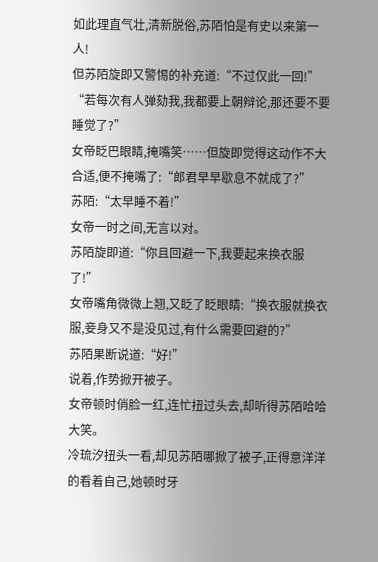如此理直气壮,清新脱俗,苏陌怕是有史以来第一人!
但苏陌旋即又警惕的补充道:“不过仅此一回!”
“若每次有人弹劾我,我都要上朝辩论,那还要不要睡觉了?”
女帝眨巴眼睛,掩嘴笑……但旋即觉得这动作不大合适,便不掩嘴了:“郎君早早歇息不就成了?”
苏陌:“太早睡不着!”
女帝一时之间,无言以对。
苏陌旋即道:“你且回避一下,我要起来换衣服了!”
女帝嘴角微微上翘,又眨了眨眼睛:“换衣服就换衣服,妾身又不是没见过,有什么需要回避的?”
苏陌果断说道:“好!”
说着,作势掀开被子。
女帝顿时俏脸一红,连忙扭过头去,却听得苏陌哈哈大笑。
冷琉汐扭头一看,却见苏陌哪掀了被子,正得意洋洋的看着自己,她顿时牙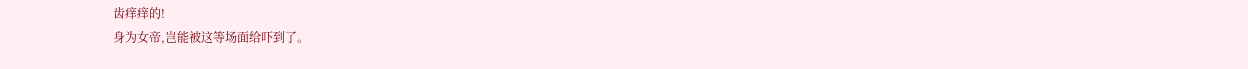齿痒痒的!
身为女帝,岂能被这等场面给吓到了。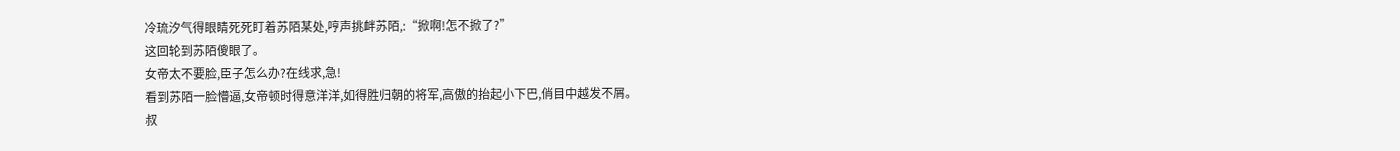冷琉汐气得眼睛死死盯着苏陌某处,哼声挑衅苏陌,:“掀啊!怎不掀了?”
这回轮到苏陌傻眼了。
女帝太不要脸,臣子怎么办?在线求,急!
看到苏陌一脸懵逼,女帝顿时得意洋洋,如得胜归朝的将军,高傲的抬起小下巴,俏目中越发不屑。
叔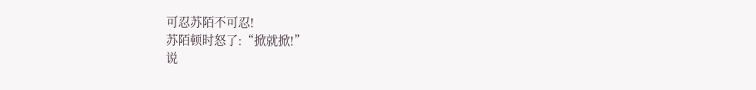可忍苏陌不可忍!
苏陌顿时怒了:“掀就掀!”
说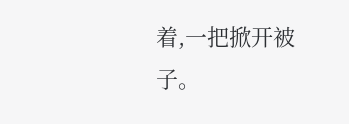着,一把掀开被子。